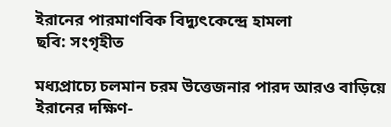ইরানের পারমাণবিক বিদ্যুৎকেন্দ্রে হামলা
ছবি: সংগৃহীত

মধ্যপ্রাচ্যে চলমান চরম উত্তেজনার পারদ আরও বাড়িয়ে ইরানের দক্ষিণ-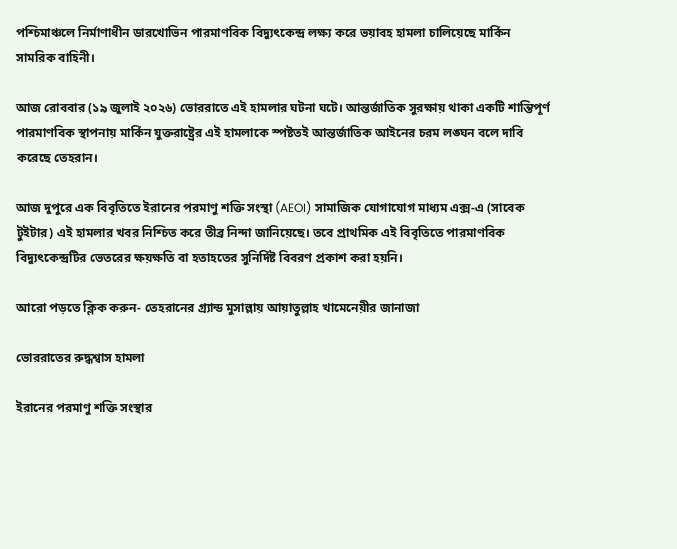পশ্চিমাঞ্চলে নির্মাণাধীন ডারখোভিন পারমাণবিক বিদ্যুৎকেন্দ্র লক্ষ্য করে ভয়াবহ হামলা চালিয়েছে মার্কিন সামরিক বাহিনী।

আজ রোববার (১৯ জুলাই ২০২৬) ভোররাতে এই হামলার ঘটনা ঘটে। আন্তর্জাতিক সুরক্ষায় থাকা একটি শান্তিপূর্ণ পারমাণবিক স্থাপনায় মার্কিন যুক্তরাষ্ট্রের এই হামলাকে স্পষ্টতই আন্তর্জাতিক আইনের চরম লঙ্ঘন বলে দাবি করেছে তেহরান।

আজ দুপুরে এক বিবৃতিতে ইরানের পরমাণু শক্তি সংস্থা (AEOI) সামাজিক যোগাযোগ মাধ্যম এক্স-এ (সাবেক টুইটার) এই হামলার খবর নিশ্চিত করে তীব্র নিন্দা জানিয়েছে। তবে প্রাথমিক এই বিবৃতিতে পারমাণবিক বিদ্যুৎকেন্দ্রটির ভেতরের ক্ষয়ক্ষতি বা হতাহতের সুনির্দিষ্ট বিবরণ প্রকাশ করা হয়নি।

আরো পড়তে ক্লিক করুন- তেহরানের গ্র্যান্ড মুসাল্লায় আয়াতুল্লাহ খামেনেয়ীর জানাজা

ভোররাতের রুদ্ধশ্বাস হামলা

ইরানের পরমাণু শক্তি সংস্থার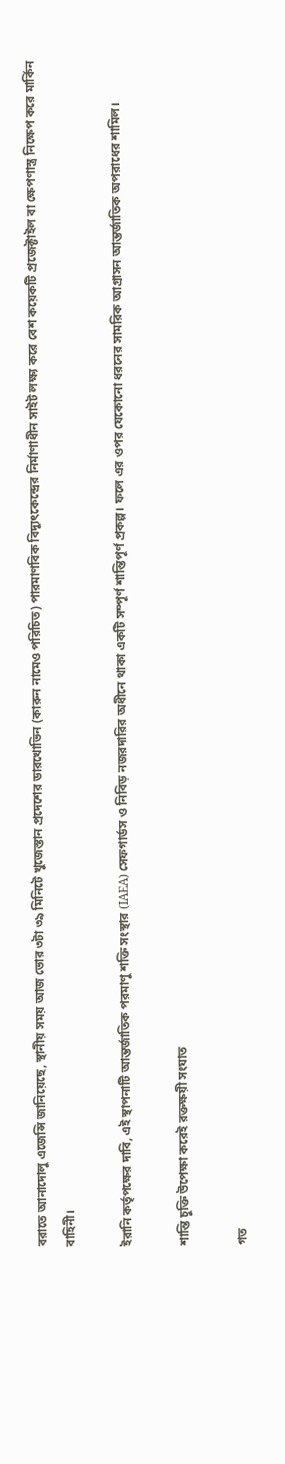বরাতে আনাদোলু এজেন্সি জানিয়েছে, স্থানীয় সময় আজ ভোর ৩টা ৩৯ মিনিটে খুজেস্তান প্রদেশের ডারখোভিন (কারুন নামেও পরিচিত) পারমাণবিক বিদ্যুৎকেন্দ্রের নির্মাণাধীন সাইট লক্ষ্য করে বেশ কয়েকটি প্রজেক্টাইল বা ক্ষেপণাস্ত্র নিক্ষেপ করে মার্কিন বাহিনী।

ইরানি কর্তৃপক্ষের দাবি, এই স্থাপনাটি আন্তর্জাতিক পরমাণু শক্তি সংস্থার (IAEA) সেফগার্ডস ও নিবিড় নজরদারির অধীনে থাকা একটি সম্পূর্ণ শান্তিপূর্ণ প্রকল্প। ফলে এর ওপর যেকোনো ধরনের সামরিক আগ্রাসন আন্তর্জাতিক অপরাধের শামিল।

শান্তি চুক্তি উপেক্ষা করেই রক্তক্ষয়ী সংঘাত

গত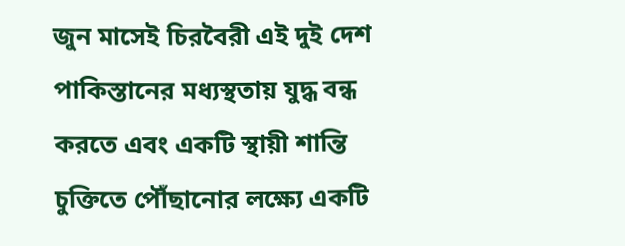জুন মাসেই চিরবৈরী এই দুই দেশ পাকিস্তানের মধ্যস্থতায় যুদ্ধ বন্ধ করতে এবং একটি স্থায়ী শান্তি চুক্তিতে পৌঁছানোর লক্ষ্যে একটি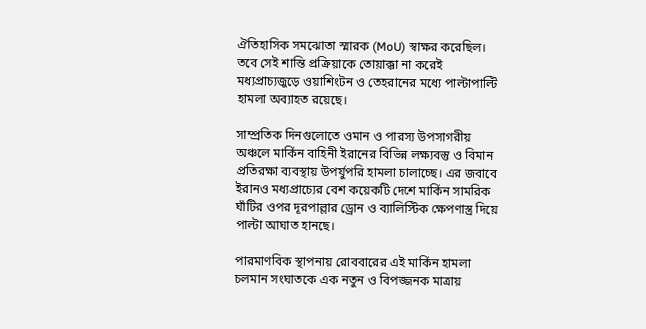ঐতিহাসিক সমঝোতা স্মারক (MoU) স্বাক্ষর করেছিল। তবে সেই শান্তি প্রক্রিয়াকে তোয়াক্কা না করেই মধ্যপ্রাচ্যজুড়ে ওয়াশিংটন ও তেহরানের মধ্যে পাল্টাপাল্টি হামলা অব্যাহত রয়েছে।

সাম্প্রতিক দিনগুলোতে ওমান ও পারস্য উপসাগরীয় অঞ্চলে মার্কিন বাহিনী ইরানের বিভিন্ন লক্ষ্যবস্তু ও বিমান প্রতিরক্ষা ব্যবস্থায় উপর্যুপরি হামলা চালাচ্ছে। এর জবাবে ইরানও মধ্যপ্রাচ্যের বেশ কয়েকটি দেশে মার্কিন সামরিক ঘাঁটির ওপর দূরপাল্লার ড্রোন ও ব্যালিস্টিক ক্ষেপণাস্ত্র দিয়ে পাল্টা আঘাত হানছে।

পারমাণবিক স্থাপনায় রোববারের এই মার্কিন হামলা চলমান সংঘাতকে এক নতুন ও বিপজ্জনক মাত্রায়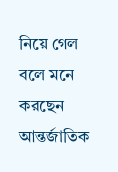নিয়ে গেল বলে মনে করছেন আন্তর্জাতিক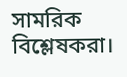সামরিক বিশ্লেষকরা।